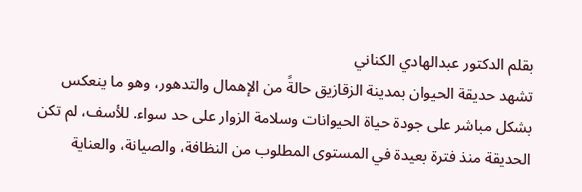بقلم الدكتور عبدالهادي الكناني
تشهد حديقة الحيوان بمدينة الزقازيق حالةً من الإهمال والتدهور، وهو ما ينعكس بشكل مباشر على جودة حياة الحيوانات وسلامة الزوار على حد سواء. للأسف، لم تكن الحديقة منذ فترة بعيدة في المستوى المطلوب من النظافة، والصيانة، والعناية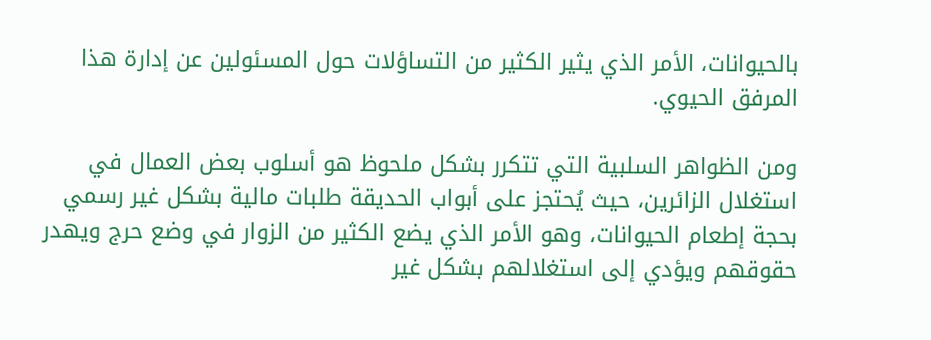بالحيوانات، الأمر الذي يثير الكثير من التساؤلات حول المسئولين عن إدارة هذا المرفق الحيوي.

ومن الظواهر السلبية التي تتكرر بشكل ملحوظ هو أسلوب بعض العمال في استغلال الزائرين، حيث يُحتجز على أبواب الحديقة طلبات مالية بشكل غير رسمي بحجة إطعام الحيوانات، وهو الأمر الذي يضع الكثير من الزوار في وضع حرج ويهدر حقوقهم ويؤدي إلى استغلالهم بشكل غير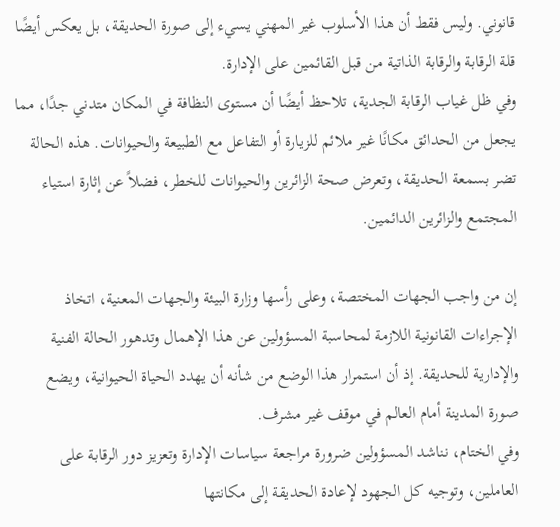قانوني. وليس فقط أن هذا الأسلوب غير المهني يسيء إلى صورة الحديقة، بل يعكس أيضًا قلة الرقابة والرقابة الذاتية من قبل القائمين على الإدارة.
وفي ظل غياب الرقابة الجدية، تلاحظ أيضًا أن مستوى النظافة في المكان متدني جدًا، مما يجعل من الحدائق مكانًا غير ملائم للزيارة أو التفاعل مع الطبيعة والحيوانات. هذه الحالة تضر بسمعة الحديقة، وتعرض صحة الزائرين والحيوانات للخطر، فضلاً عن إثارة استياء المجتمع والزائرين الدائمين.

إن من واجب الجهات المختصة، وعلى رأسها وزارة البيئة والجهات المعنية، اتخاذ الإجراءات القانونية اللازمة لمحاسبة المسؤولين عن هذا الإهمال وتدهور الحالة الفنية والإدارية للحديقة. إذ أن استمرار هذا الوضع من شأنه أن يهدد الحياة الحيوانية، ويضع صورة المدينة أمام العالم في موقف غير مشرف.
وفي الختام، نناشد المسؤولين ضرورة مراجعة سياسات الإدارة وتعزيز دور الرقابة على العاملين، وتوجيه كل الجهود لإعادة الحديقة إلى مكانتها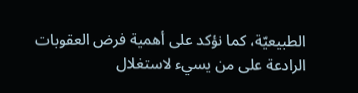الطبيعيّة، كما نؤكد على أهمية فرض العقوبات الرادعة على من يسيء لاستغلال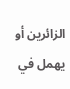الزائرين أو يهمل في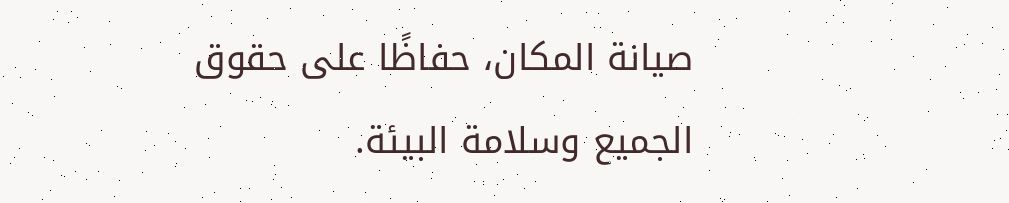صيانة المكان، حفاظًا على حقوق الجميع وسلامة البيئة.